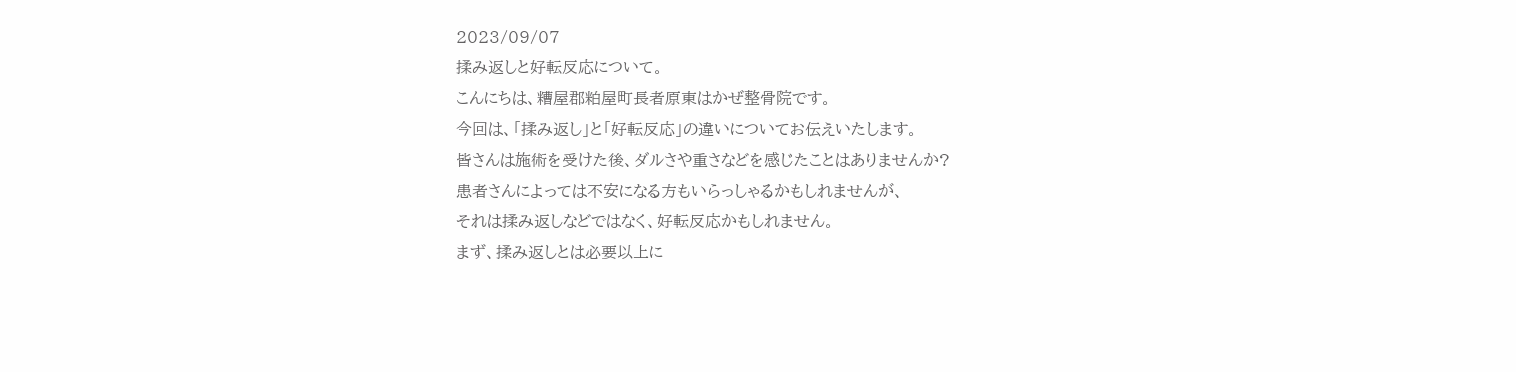2023/09/07
揉み返しと好転反応について。
こんにちは、糟屋郡粕屋町長者原東はかぜ整骨院です。
今回は、「揉み返し」と「好転反応」の違いについてお伝えいたします。
皆さんは施術を受けた後、ダルさや重さなどを感じたことはありませんか?
患者さんによっては不安になる方もいらっしゃるかもしれませんが、
それは揉み返しなどではなく、好転反応かもしれません。
まず、揉み返しとは必要以上に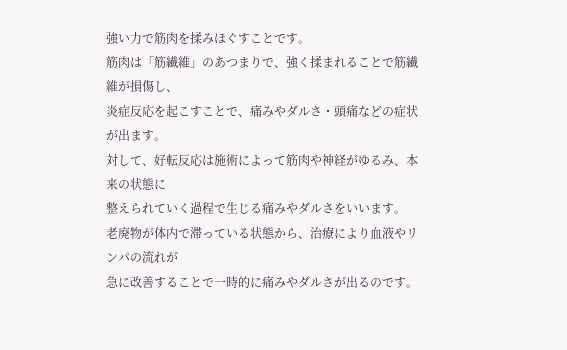強い力で筋肉を揉みほぐすことです。
筋肉は「筋繊維」のあつまりで、強く揉まれることで筋繊維が損傷し、
炎症反応を起こすことで、痛みやダルさ・頭痛などの症状が出ます。
対して、好転反応は施術によって筋肉や神経がゆるみ、本来の状態に
整えられていく過程で生じる痛みやダルさをいいます。
老廃物が体内で滞っている状態から、治療により血液やリンパの流れが
急に改善することで一時的に痛みやダルさが出るのです。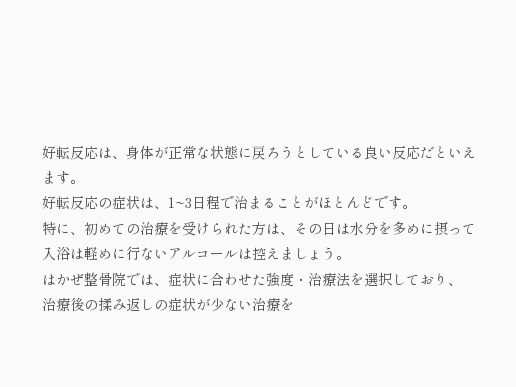好転反応は、身体が正常な状態に戻ろうとしている良い反応だといえます。
好転反応の症状は、1~3日程で治まることがほとんどです。
特に、初めての治療を受けられた方は、その日は水分を多めに摂って
入浴は軽めに行ないアルコールは控えましょう。
はかぜ整骨院では、症状に合わせた強度・治療法を選択しており、
治療後の揉み返しの症状が少ない治療を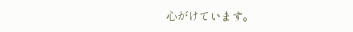心がけています。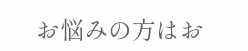お悩みの方はお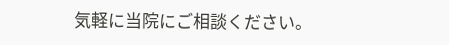気軽に当院にご相談ください。